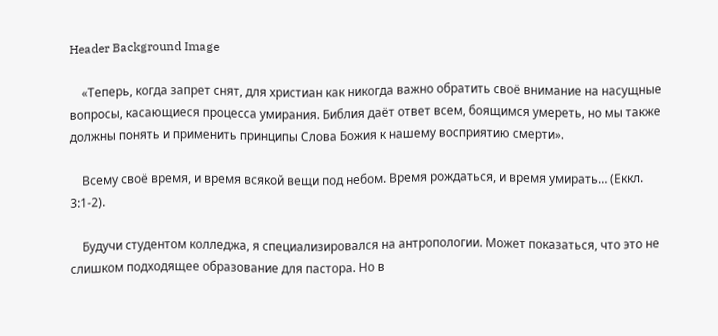Header Background Image

    «Теперь, когда запрет снят, для христиан как никогда важно обратить своё внимание на насущные вопросы, касающиеся процесса умирания. Библия даёт ответ всем, боящимся умереть, но мы также должны понять и применить принципы Слова Божия к нашему восприятию смерти».

    Всему своё время, и время всякой вещи под небом. Время рождаться, и время умирать… (Еккл. 3:1-2).

    Будучи студентом колледжа, я специализировался на антропологии. Может показаться, что это не слишком подходящее образование для пастора. Но в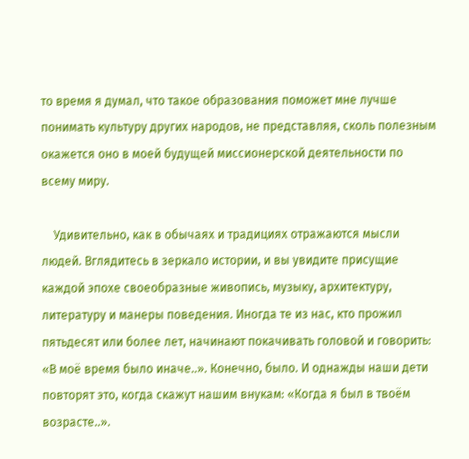то время я думал, что такое образования поможет мне лучше понимать культуру других народов, не представляя, сколь полезным окажется оно в моей будущей миссионерской деятельности по всему миру.

    Удивительно, как в обычаях и традициях отражаются мысли людей. Вглядитесь в зеркало истории, и вы увидите присущие каждой эпохе своеобразные живопись, музыку, архитектуру, литературу и манеры поведения. Иногда те из нас, кто прожил пятьдесят или более лет, начинают покачивать головой и говорить: «В моё время было иначе..». Конечно, было. И однажды наши дети повторят это, когда скажут нашим внукам: «Когда я был в твоём возрасте..».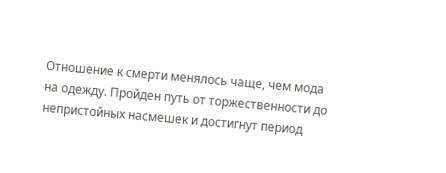Отношение к смерти менялось чаще, чем мода на одежду. Пройден путь от торжественности до непристойных насмешек и достигнут период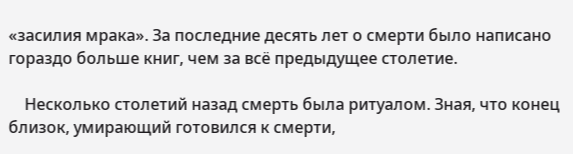«засилия мрака». За последние десять лет о смерти было написано гораздо больше книг, чем за всё предыдущее столетие.

    Несколько столетий назад смерть была ритуалом. Зная, что конец близок, умирающий готовился к смерти,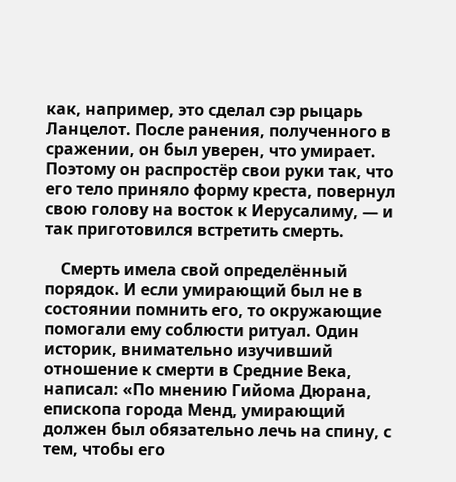как, например, это сделал сэр рыцарь Ланцелот. После ранения, полученного в сражении, он был уверен, что умирает. Поэтому он распростёр свои руки так, что его тело приняло форму креста, повернул свою голову на восток к Иерусалиму, — и так приготовился встретить смерть.

    Смерть имела свой определённый порядок. И если умирающий был не в состоянии помнить его, то окружающие помогали ему соблюсти ритуал. Один историк, внимательно изучивший отношение к смерти в Средние Века, написал: «По мнению Гийома Дюрана, епископа города Менд, умирающий должен был обязательно лечь на спину, с тем, чтобы его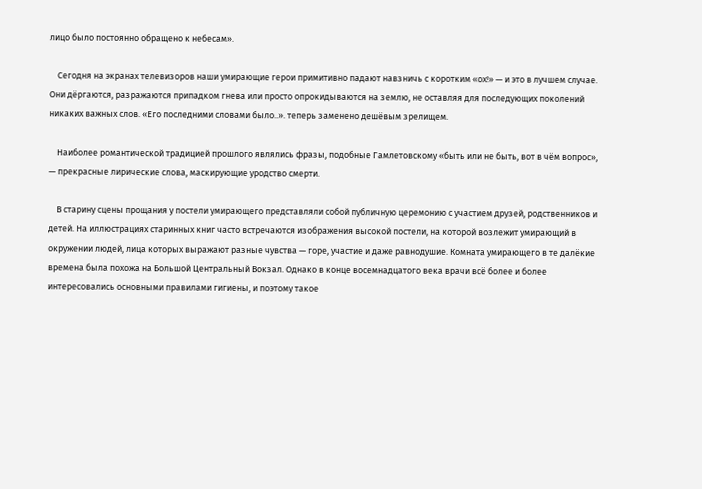лицо было постоянно обращено к небесам».

    Сегодня на экранах телевизоров наши умирающие герои примитивно падают навзничь с коротким «ох!» — и это в лучшем случае. Они дёргаются, разражаются припадком гнева или просто опрокидываются на землю, не оставляя для последующих поколений никаких важных слов. «Его последними словами было..». теперь заменено дешёвым зрелищем.

    Наиболее романтической традицией прошлого являлись фразы, подобные Гамлетовскому «быть или не быть, вот в чём вопрос», — прекрасные лирические слова, маскирующие уродство смерти.

    В старину сцены прощания у постели умирающего представляли собой публичную церемонию с участием друзей, родственников и детей. На иллюстрациях старинных книг часто встречаются изображения высокой постели, на которой возлежит умирающий в окружении людей, лица которых выражают разные чувства — горе, участие и даже равнодушие. Комната умирающего в те далёкие времена была похожа на Большой Центральный Вокзал. Однако в конце восемнадцатого века врачи всё более и более интересовались основными правилами гигиены, и поэтому такое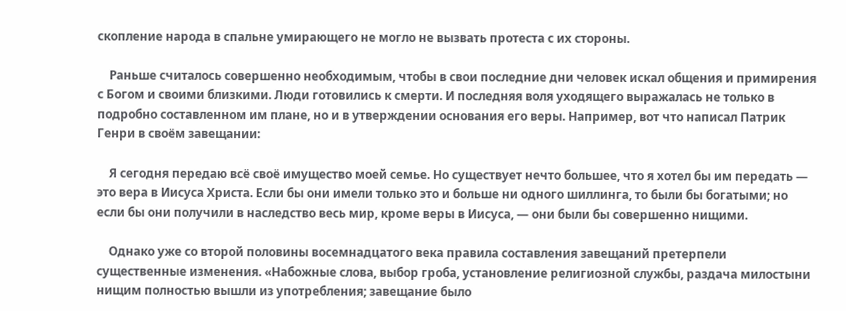скопление народа в спальне умирающего не могло не вызвать протеста с их стороны.

    Раньше считалось совершенно необходимым, чтобы в свои последние дни человек искал общения и примирения с Богом и своими близкими. Люди готовились к смерти. И последняя воля уходящего выражалась не только в подробно составленном им плане, но и в утверждении основания его веры. Например, вот что написал Патрик Генри в своём завещании:

    Я сегодня передаю всё своё имущество моей семье. Но существует нечто большее, что я хотел бы им передать — это вера в Иисуса Христа. Если бы они имели только это и больше ни одного шиллинга, то были бы богатыми; но если бы они получили в наследство весь мир, кроме веры в Иисуса, — они были бы совершенно нищими.

    Однако уже со второй половины восемнадцатого века правила составления завещаний претерпели существенные изменения. «Набожные слова, выбор гроба, установление религиозной службы, раздача милостыни нищим полностью вышли из употребления; завещание было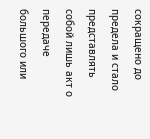сокращено до предела и стало представлять собой лишь акт о передаче большого или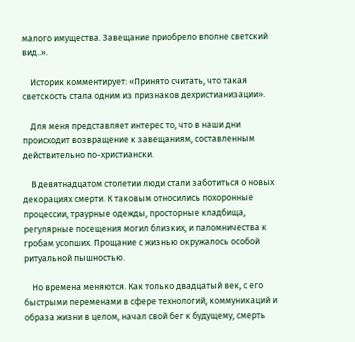малого имущества. Завещание приобрело вполне светский вид..».

    Историк комментирует: «Принято считать, что такая светскость стала одним из признаков дехристианизации».

    Для меня представляет интерес то, что в наши дни происходит возвращение к завещаниям, составленным действительно по-христиански.

    В девятнадцатом столетии люди стали заботиться о новых декорациях смерти. К таковым относились похоронные процессии, траурные одежды, просторные кладбища, регулярные посещения могил близких, и паломничества к гробам усопших. Прощание с жизнью окружалось особой ритуальной пышностью.

    Но времена меняются. Как только двадцатый век, с его быстрыми переменами в сфере технологий, коммуникаций и образа жизни в целом, начал свой бег к будущему, смерть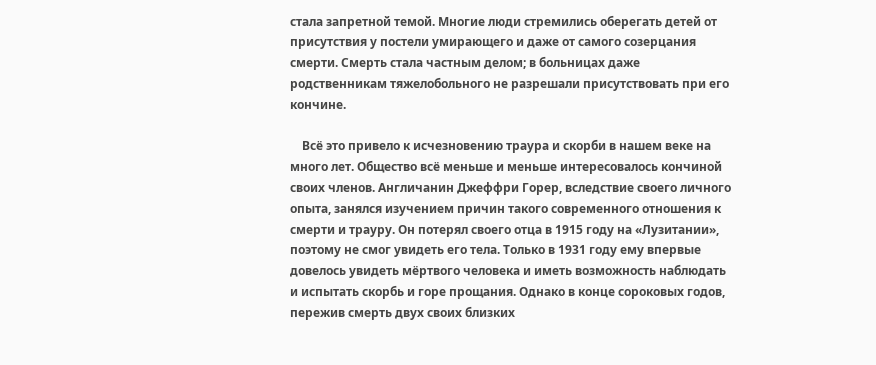стала запретной темой. Многие люди стремились оберегать детей от присутствия у постели умирающего и даже от самого созерцания смерти. Смерть стала частным делом; в больницах даже родственникам тяжелобольного не разрешали присутствовать при его кончине.

    Всё это привело к исчезновению траура и скорби в нашем веке на много лет. Общество всё меньше и меньше интересовалось кончиной своих членов. Англичанин Джеффри Горер, вследствие своего личного опыта, занялся изучением причин такого современного отношения к смерти и трауру. Он потерял своего отца в 1915 году на «Лузитании», поэтому не смог увидеть его тела. Только в 1931 году ему впервые довелось увидеть мёртвого человека и иметь возможность наблюдать и испытать скорбь и горе прощания. Однако в конце сороковых годов, пережив смерть двух своих близких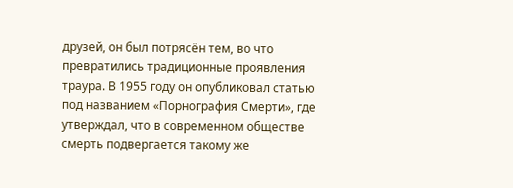друзей, он был потрясён тем, во что превратились традиционные проявления траура. В 1955 году он опубликовал статью под названием «Порнография Смерти», где утверждал, что в современном обществе смерть подвергается такому же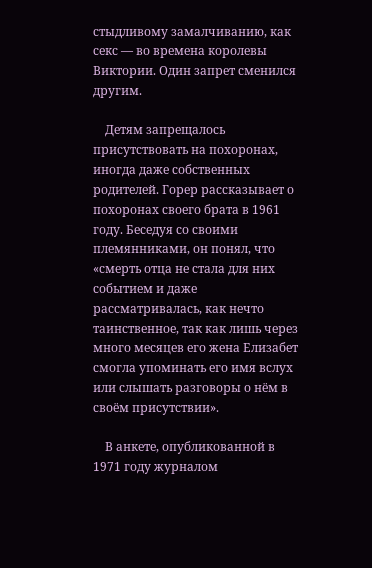стыдливому замалчиванию, как секс — во времена королевы Виктории. Один запрет сменился другим.

    Детям запрещалось присутствовать на похоронах, иногда даже собственных родителей. Горер рассказывает о похоронах своего брата в 1961 году. Беседуя со своими племянниками, он понял, что «смерть отца не стала для них событием и даже рассматривалась, как нечто таинственное, так как лишь через много месяцев его жена Елизабет смогла упоминать его имя вслух или слышать разговоры о нём в своём присутствии».

    В анкете, опубликованной в 1971 году журналом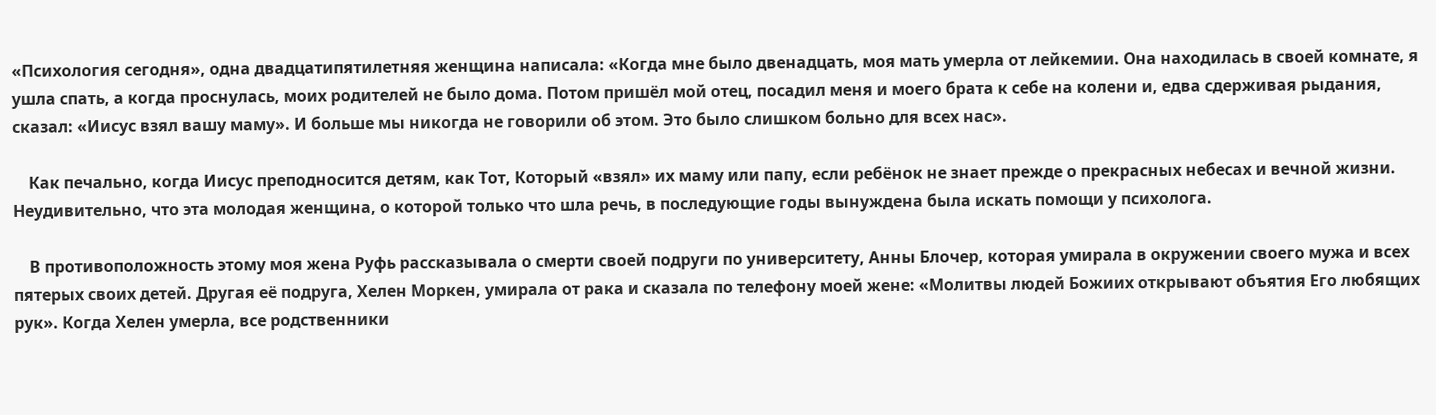«Психология сегодня», одна двадцатипятилетняя женщина написала: «Когда мне было двенадцать, моя мать умерла от лейкемии. Она находилась в своей комнате, я ушла спать, а когда проснулась, моих родителей не было дома. Потом пришёл мой отец, посадил меня и моего брата к себе на колени и, едва сдерживая рыдания, сказал: «Иисус взял вашу маму». И больше мы никогда не говорили об этом. Это было слишком больно для всех нас».

    Как печально, когда Иисус преподносится детям, как Тот, Который «взял» их маму или папу, если ребёнок не знает прежде о прекрасных небесах и вечной жизни. Неудивительно, что эта молодая женщина, о которой только что шла речь, в последующие годы вынуждена была искать помощи у психолога.

    В противоположность этому моя жена Руфь рассказывала о смерти своей подруги по университету, Анны Блочер, которая умирала в окружении своего мужа и всех пятерых своих детей. Другая её подруга, Хелен Моркен, умирала от рака и сказала по телефону моей жене: «Молитвы людей Божиих открывают объятия Его любящих рук». Когда Хелен умерла, все родственники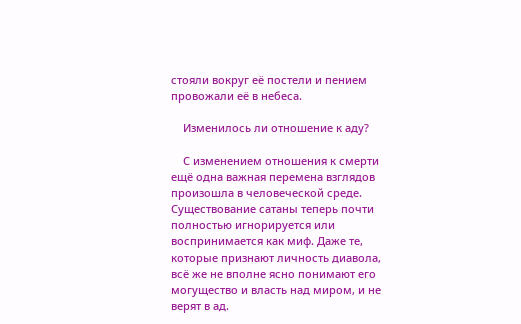стояли вокруг её постели и пением провожали её в небеса.

    Изменилось ли отношение к аду?

    С изменением отношения к смерти ещё одна важная перемена взглядов произошла в человеческой среде. Существование сатаны теперь почти полностью игнорируется или воспринимается как миф. Даже те, которые признают личность диавола, всё же не вполне ясно понимают его могущество и власть над миром, и не верят в ад.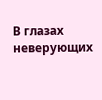В глазах неверующих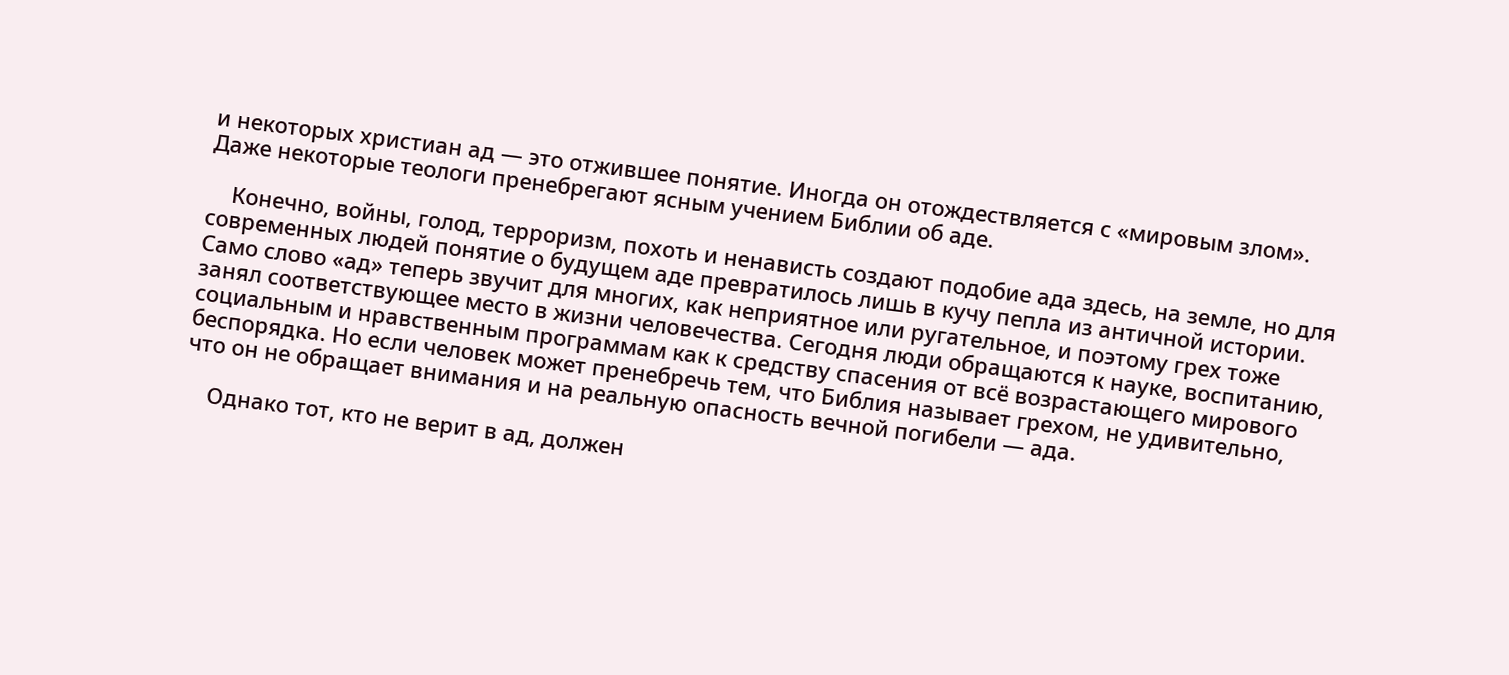и некоторых христиан ад — это отжившее понятие. Иногда он отождествляется с «мировым злом». Даже некоторые теологи пренебрегают ясным учением Библии об аде.

    Конечно, войны, голод, терроризм, похоть и ненависть создают подобие ада здесь, на земле, но для современных людей понятие о будущем аде превратилось лишь в кучу пепла из античной истории. Само слово «ад» теперь звучит для многих, как неприятное или ругательное, и поэтому грех тоже занял соответствующее место в жизни человечества. Сегодня люди обращаются к науке, воспитанию, социальным и нравственным программам как к средству спасения от всё возрастающего мирового беспорядка. Но если человек может пренебречь тем, что Библия называет грехом, не удивительно, что он не обращает внимания и на реальную опасность вечной погибели — ада.

    Однако тот, кто не верит в ад, должен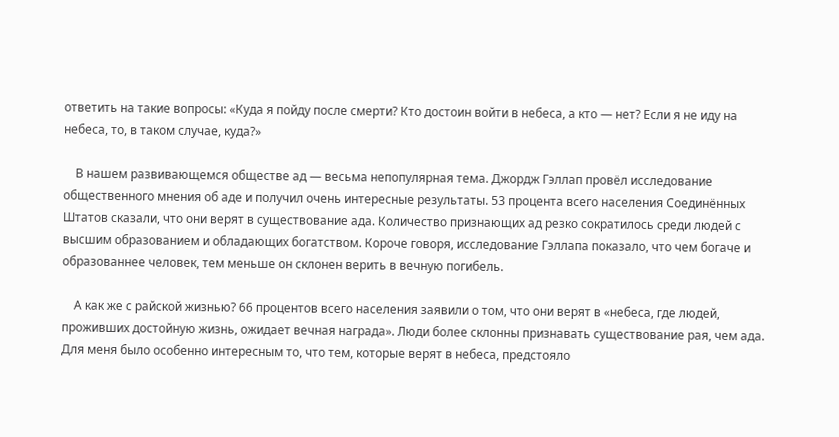ответить на такие вопросы: «Куда я пойду после смерти? Кто достоин войти в небеса, а кто — нет? Если я не иду на небеса, то, в таком случае, куда?»

    В нашем развивающемся обществе ад — весьма непопулярная тема. Джордж Гэллап провёл исследование общественного мнения об аде и получил очень интересные результаты. 53 процента всего населения Соединённых Штатов сказали, что они верят в существование ада. Количество признающих ад резко сократилось среди людей с высшим образованием и обладающих богатством. Короче говоря, исследование Гэллапа показало, что чем богаче и образованнее человек, тем меньше он склонен верить в вечную погибель.

    А как же с райской жизнью? 66 процентов всего населения заявили о том, что они верят в «небеса, где людей, проживших достойную жизнь, ожидает вечная награда». Люди более склонны признавать существование рая, чем ада. Для меня было особенно интересным то, что тем, которые верят в небеса, предстояло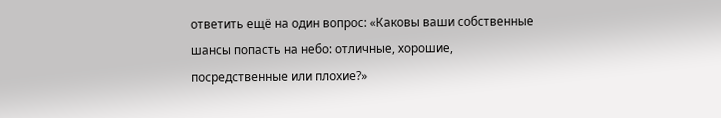ответить ещё на один вопрос: «Каковы ваши собственные шансы попасть на небо: отличные, хорошие, посредственные или плохие?»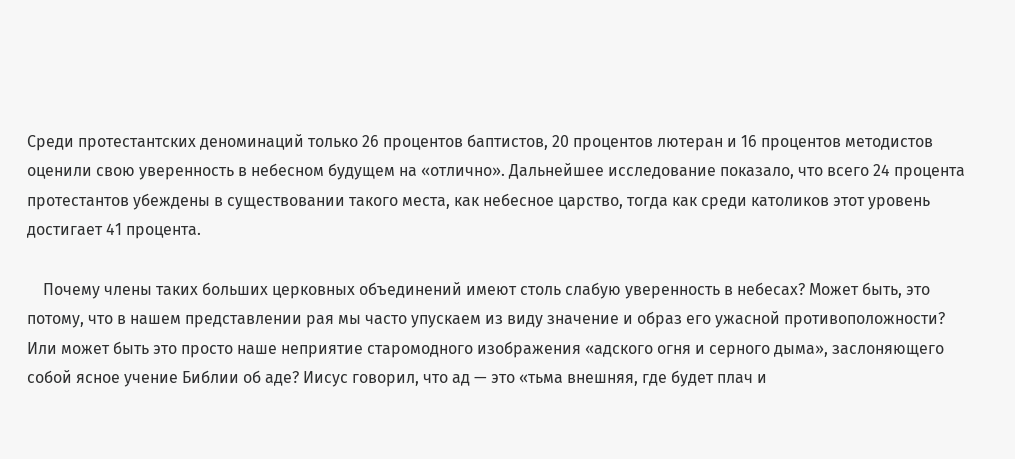Среди протестантских деноминаций только 26 процентов баптистов, 20 процентов лютеран и 16 процентов методистов оценили свою уверенность в небесном будущем на «отлично». Дальнейшее исследование показало, что всего 24 процента протестантов убеждены в существовании такого места, как небесное царство, тогда как среди католиков этот уровень достигает 41 процента.

    Почему члены таких больших церковных объединений имеют столь слабую уверенность в небесах? Может быть, это потому, что в нашем представлении рая мы часто упускаем из виду значение и образ его ужасной противоположности? Или может быть это просто наше неприятие старомодного изображения «адского огня и серного дыма», заслоняющего собой ясное учение Библии об аде? Иисус говорил, что ад — это «тьма внешняя, где будет плач и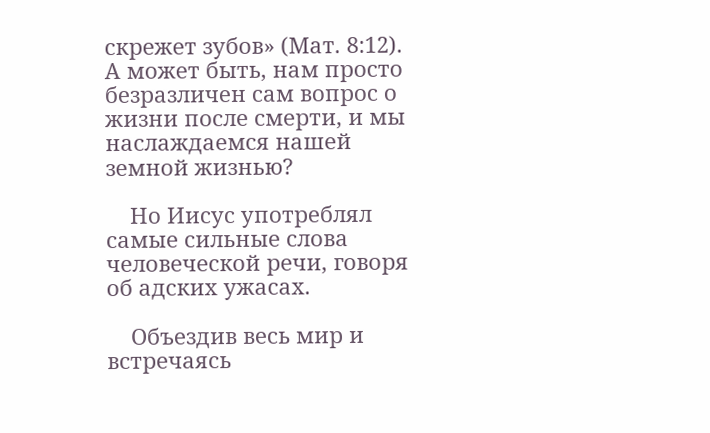скрежет зубов» (Мат. 8:12). А может быть, нам просто безразличен сам вопрос о жизни после смерти, и мы наслаждаемся нашей земной жизнью?

    Но Иисус употреблял самые сильные слова человеческой речи, говоря об адских ужасах.

    Объездив весь мир и встречаясь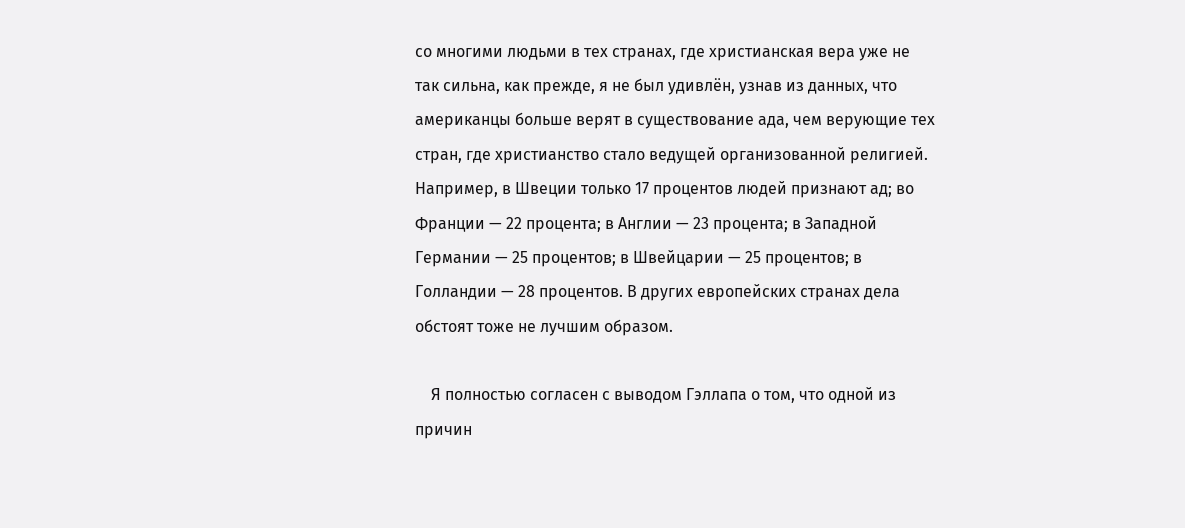со многими людьми в тех странах, где христианская вера уже не так сильна, как прежде, я не был удивлён, узнав из данных, что американцы больше верят в существование ада, чем верующие тех стран, где христианство стало ведущей организованной религией. Например, в Швеции только 17 процентов людей признают ад; во Франции — 22 процента; в Англии — 23 процента; в Западной Германии — 25 процентов; в Швейцарии — 25 процентов; в Голландии — 28 процентов. В других европейских странах дела обстоят тоже не лучшим образом.

    Я полностью согласен с выводом Гэллапа о том, что одной из причин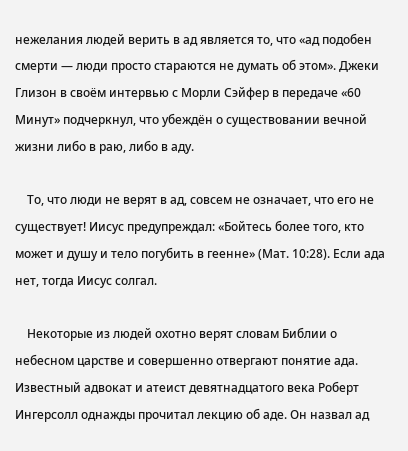нежелания людей верить в ад является то, что «ад подобен смерти — люди просто стараются не думать об этом». Джеки Глизон в своём интервью с Морли Сэйфер в передаче «60 Минут» подчеркнул, что убеждён о существовании вечной жизни либо в раю, либо в аду.

    То, что люди не верят в ад, совсем не означает, что его не существует! Иисус предупреждал: «Бойтесь более того, кто может и душу и тело погубить в геенне» (Мат. 10:28). Если ада нет, тогда Иисус солгал.

    Некоторые из людей охотно верят словам Библии о небесном царстве и совершенно отвергают понятие ада. Известный адвокат и атеист девятнадцатого века Роберт Ингерсолл однажды прочитал лекцию об аде. Он назвал ад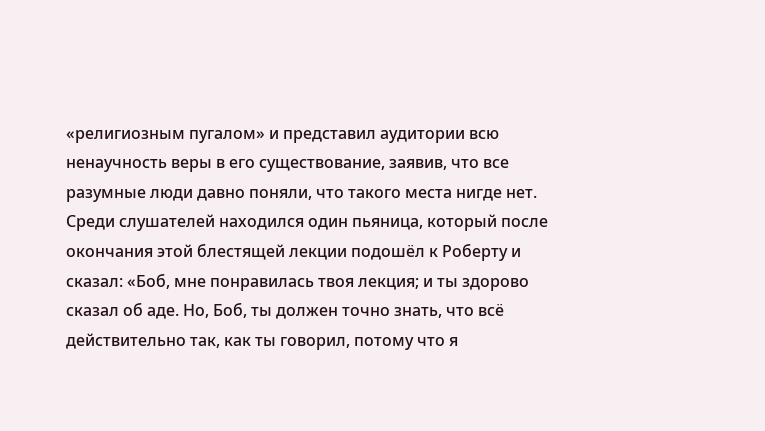«религиозным пугалом» и представил аудитории всю ненаучность веры в его существование, заявив, что все разумные люди давно поняли, что такого места нигде нет. Среди слушателей находился один пьяница, который после окончания этой блестящей лекции подошёл к Роберту и сказал: «Боб, мне понравилась твоя лекция; и ты здорово сказал об аде. Но, Боб, ты должен точно знать, что всё действительно так, как ты говорил, потому что я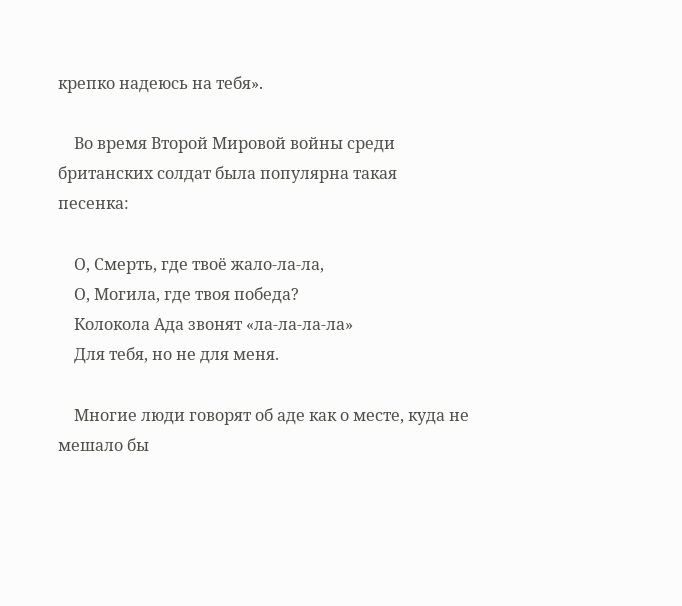крепко надеюсь на тебя».

    Во время Второй Мировой войны среди британских солдат была популярна такая песенка:

    О, Смерть, где твоё жало-ла-ла,
    О, Могила, где твоя победа?
    Колокола Ада звонят «ла-ла-ла-ла»
    Для тебя, но не для меня.

    Многие люди говорят об аде как о месте, куда не мешало бы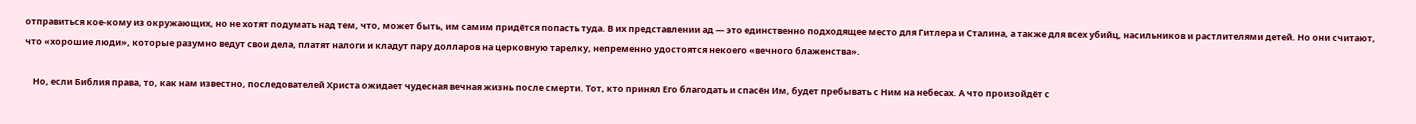отправиться кое-кому из окружающих, но не хотят подумать над тем, что, может быть, им самим придётся попасть туда. В их представлении ад — это единственно подходящее место для Гитлера и Сталина, а также для всех убийц, насильников и растлителями детей. Но они считают, что «хорошие люди», которые разумно ведут свои дела, платят налоги и кладут пару долларов на церковную тарелку, непременно удостоятся некоего «вечного блаженства».

    Но, если Библия права, то, как нам известно, последователей Христа ожидает чудесная вечная жизнь после смерти. Тот, кто принял Его благодать и спасён Им, будет пребывать с Ним на небесах. А что произойдёт с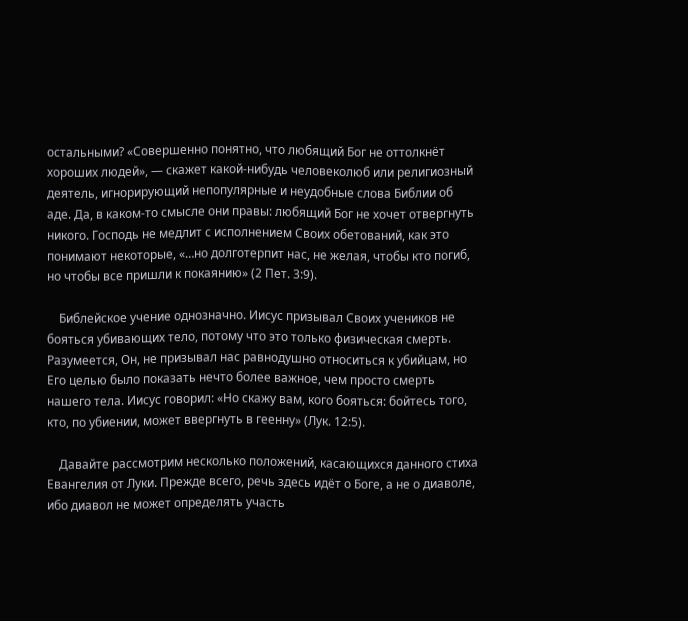остальными? «Совершенно понятно, что любящий Бог не оттолкнёт хороших людей», — скажет какой-нибудь человеколюб или религиозный деятель, игнорирующий непопулярные и неудобные слова Библии об аде. Да, в каком-то смысле они правы: любящий Бог не хочет отвергнуть никого. Господь не медлит с исполнением Своих обетований, как это понимают некоторые, «…но долготерпит нас, не желая, чтобы кто погиб, но чтобы все пришли к покаянию» (2 Пет. 3:9).

    Библейское учение однозначно. Иисус призывал Своих учеников не бояться убивающих тело, потому что это только физическая смерть. Разумеется, Он, не призывал нас равнодушно относиться к убийцам, но Его целью было показать нечто более важное, чем просто смерть нашего тела. Иисус говорил: «Но скажу вам, кого бояться: бойтесь того, кто, по убиении, может ввергнуть в геенну» (Лук. 12:5).

    Давайте рассмотрим несколько положений, касающихся данного стиха Евангелия от Луки. Прежде всего, речь здесь идёт о Боге, а не о диаволе, ибо диавол не может определять участь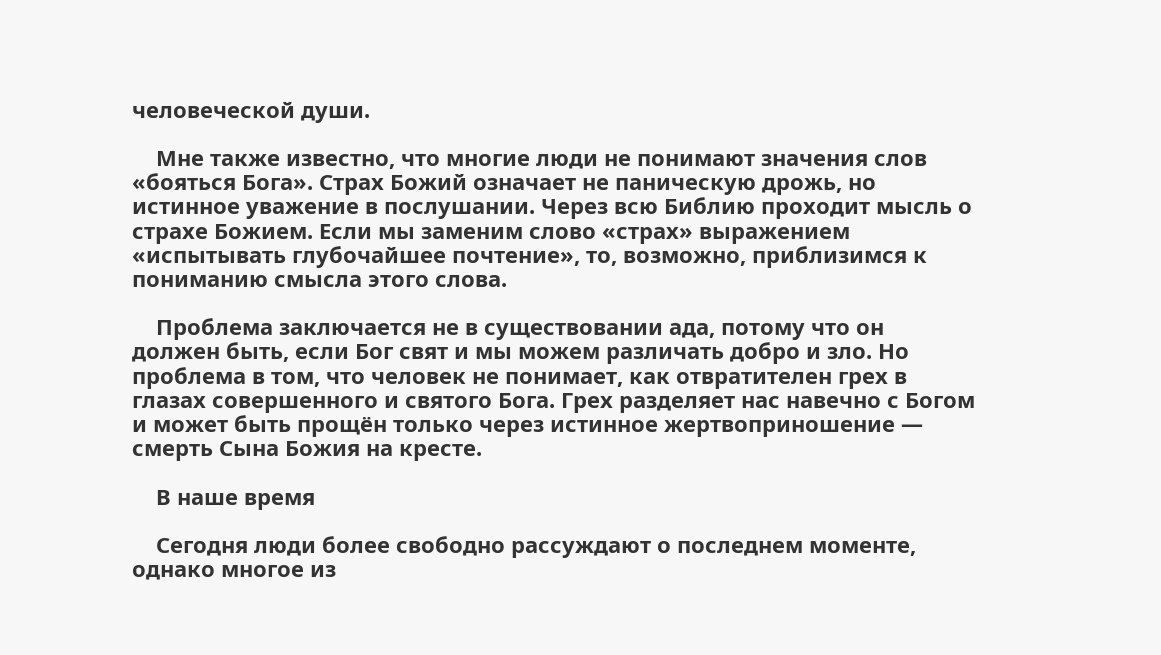человеческой души.

    Мне также известно, что многие люди не понимают значения слов «бояться Бога». Страх Божий означает не паническую дрожь, но истинное уважение в послушании. Через всю Библию проходит мысль о страхе Божием. Если мы заменим слово «страх» выражением «испытывать глубочайшее почтение», то, возможно, приблизимся к пониманию смысла этого слова.

    Проблема заключается не в существовании ада, потому что он должен быть, если Бог свят и мы можем различать добро и зло. Но проблема в том, что человек не понимает, как отвратителен грех в глазах совершенного и святого Бога. Грех разделяет нас навечно с Богом и может быть прощён только через истинное жертвоприношение — смерть Сына Божия на кресте.

    В наше время

    Сегодня люди более свободно рассуждают о последнем моменте, однако многое из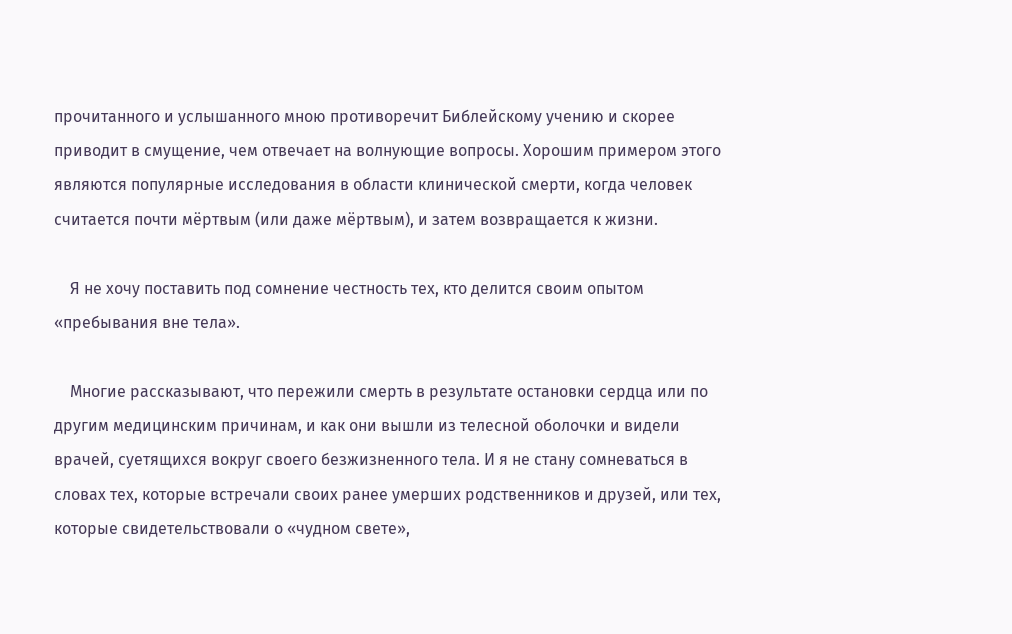прочитанного и услышанного мною противоречит Библейскому учению и скорее приводит в смущение, чем отвечает на волнующие вопросы. Хорошим примером этого являются популярные исследования в области клинической смерти, когда человек считается почти мёртвым (или даже мёртвым), и затем возвращается к жизни.

    Я не хочу поставить под сомнение честность тех, кто делится своим опытом «пребывания вне тела».

    Многие рассказывают, что пережили смерть в результате остановки сердца или по другим медицинским причинам, и как они вышли из телесной оболочки и видели врачей, суетящихся вокруг своего безжизненного тела. И я не стану сомневаться в словах тех, которые встречали своих ранее умерших родственников и друзей, или тех, которые свидетельствовали о «чудном свете»,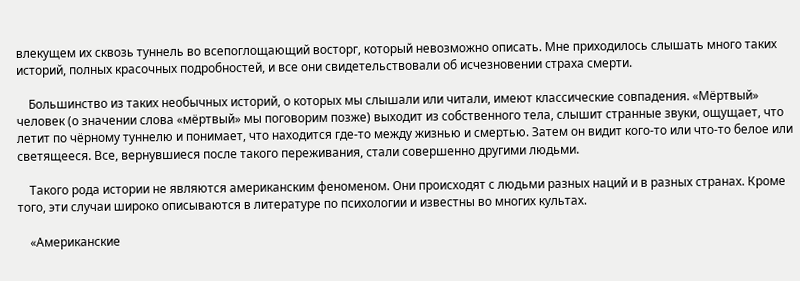влекущем их сквозь туннель во всепоглощающий восторг, который невозможно описать. Мне приходилось слышать много таких историй, полных красочных подробностей, и все они свидетельствовали об исчезновении страха смерти.

    Большинство из таких необычных историй, о которых мы слышали или читали, имеют классические совпадения. «Мёртвый» человек (о значении слова «мёртвый» мы поговорим позже) выходит из собственного тела, слышит странные звуки, ощущает, что летит по чёрному туннелю и понимает, что находится где-то между жизнью и смертью. Затем он видит кого-то или что-то белое или светящееся. Все, вернувшиеся после такого переживания, стали совершенно другими людьми.

    Такого рода истории не являются американским феноменом. Они происходят с людьми разных наций и в разных странах. Кроме того, эти случаи широко описываются в литературе по психологии и известны во многих культах.

    «Американские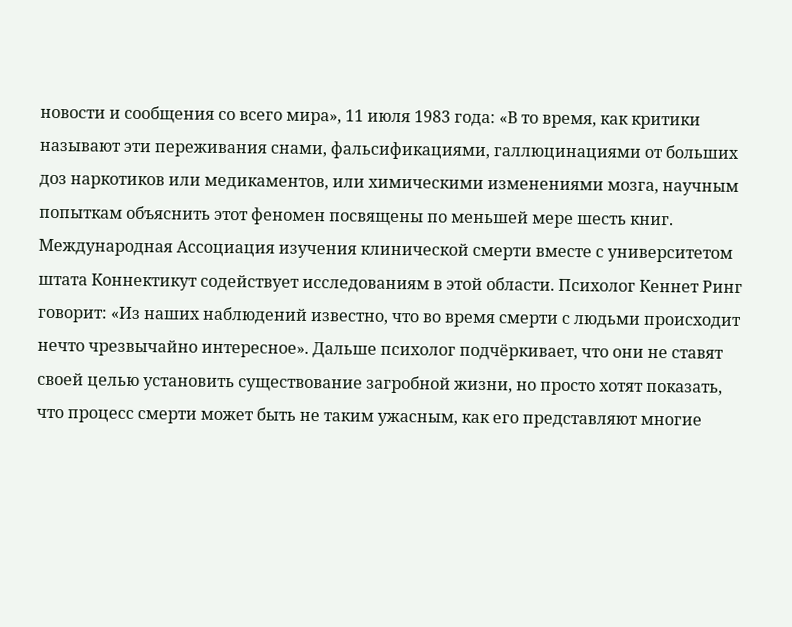новости и сообщения со всего мира», 11 июля 1983 года: «В то время, как критики называют эти переживания снами, фальсификациями, галлюцинациями от больших доз наркотиков или медикаментов, или химическими изменениями мозга, научным попыткам объяснить этот феномен посвящены по меньшей мере шесть книг. Международная Ассоциация изучения клинической смерти вместе с университетом штата Коннектикут содействует исследованиям в этой области. Психолог Кеннет Ринг говорит: «Из наших наблюдений известно, что во время смерти с людьми происходит нечто чрезвычайно интересное». Дальше психолог подчёркивает, что они не ставят своей целью установить существование загробной жизни, но просто хотят показать, что процесс смерти может быть не таким ужасным, как его представляют многие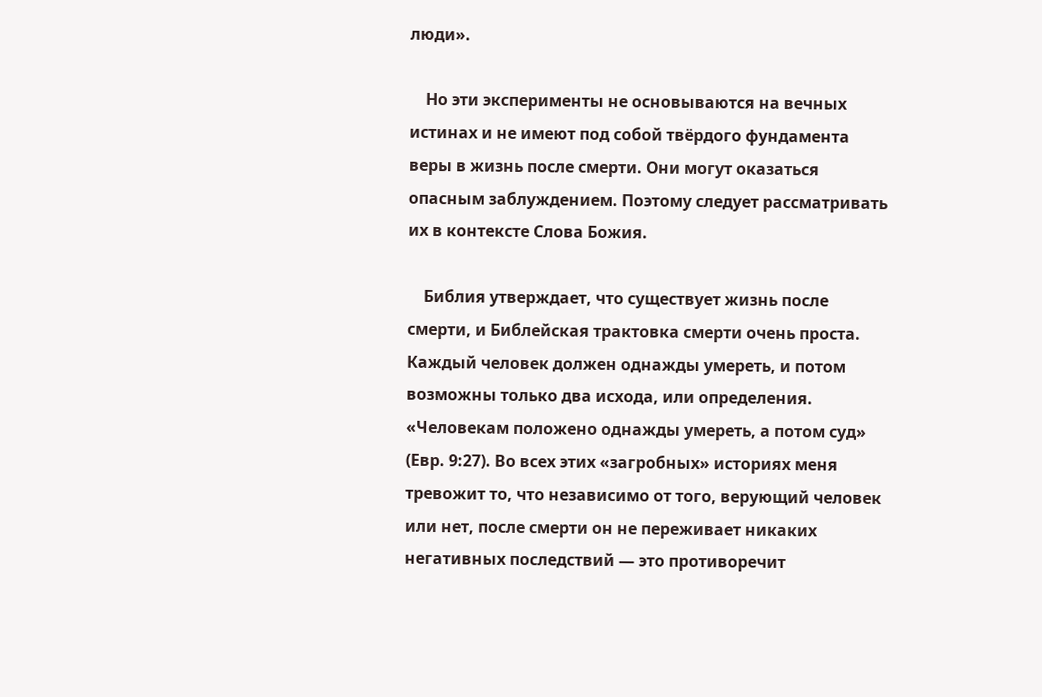люди».

    Но эти эксперименты не основываются на вечных истинах и не имеют под собой твёрдого фундамента веры в жизнь после смерти. Они могут оказаться опасным заблуждением. Поэтому следует рассматривать их в контексте Слова Божия.

    Библия утверждает, что существует жизнь после смерти, и Библейская трактовка смерти очень проста. Каждый человек должен однажды умереть, и потом возможны только два исхода, или определения. «Человекам положено однажды умереть, а потом суд» (Евр. 9:27). Во всех этих «загробных» историях меня тревожит то, что независимо от того, верующий человек или нет, после смерти он не переживает никаких негативных последствий — это противоречит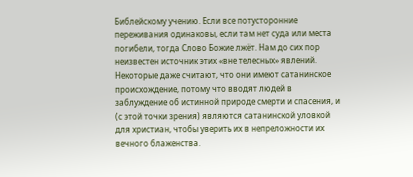Библейскому учению. Если все потусторонние переживания одинаковы, если там нет суда или места погибели, тогда Слово Божие лжёт. Нам до сих пор неизвестен источник этих «вне телесных» явлений. Некоторые даже считают, что они имеют сатанинское происхождение, потому что вводят людей в заблуждение об истинной природе смерти и спасения, и (с этой точки зрения) являются сатанинской уловкой для христиан, чтобы уверить их в непреложности их вечного блаженства.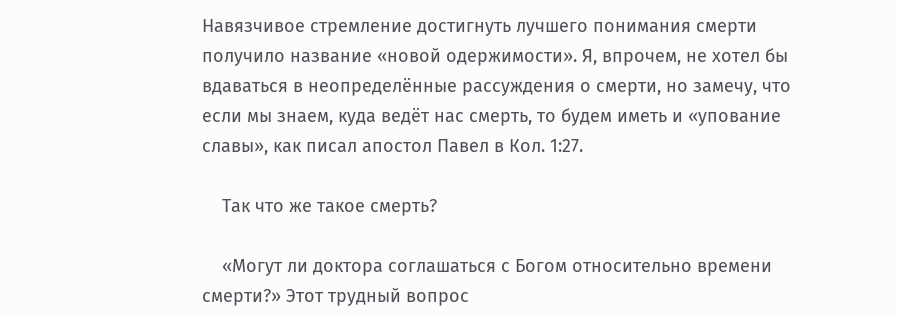Навязчивое стремление достигнуть лучшего понимания смерти получило название «новой одержимости». Я, впрочем, не хотел бы вдаваться в неопределённые рассуждения о смерти, но замечу, что если мы знаем, куда ведёт нас смерть, то будем иметь и «упование славы», как писал апостол Павел в Кол. 1:27.

    Так что же такое смерть?

    «Могут ли доктора соглашаться с Богом относительно времени смерти?» Этот трудный вопрос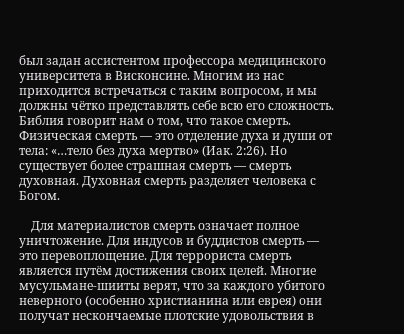был задан ассистентом профессора медицинского университета в Висконсине. Многим из нас приходится встречаться с таким вопросом, и мы должны чётко представлять себе всю его сложность. Библия говорит нам о том, что такое смерть. Физическая смерть — это отделение духа и души от тела: «…тело без духа мертво» (Иак. 2:26). Но существует более страшная смерть — смерть духовная. Духовная смерть разделяет человека с Богом.

    Для материалистов смерть означает полное уничтожение. Для индусов и буддистов смерть — это перевоплощение. Для террориста смерть является путём достижения своих целей. Многие мусульмане-шииты верят, что за каждого убитого неверного (особенно христианина или еврея) они получат нескончаемые плотские удовольствия в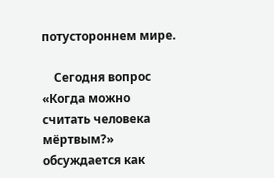потустороннем мире.

    Сегодня вопрос «Когда можно считать человека мёртвым?» обсуждается как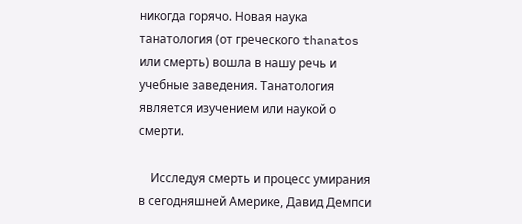никогда горячо. Новая наука танатология (от греческого thanatos или смерть) вошла в нашу речь и учебные заведения. Танатология является изучением или наукой о смерти.

    Исследуя смерть и процесс умирания в сегодняшней Америке, Давид Демпси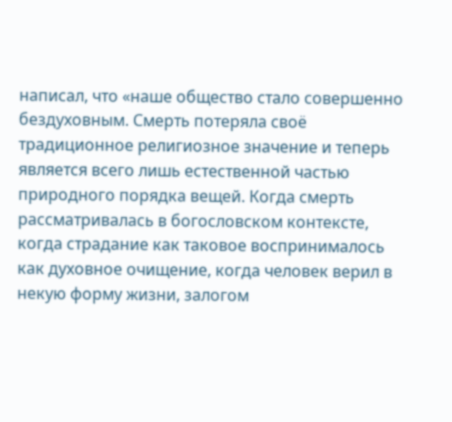написал, что «наше общество стало совершенно бездуховным. Смерть потеряла своё традиционное религиозное значение и теперь является всего лишь естественной частью природного порядка вещей. Когда смерть рассматривалась в богословском контексте, когда страдание как таковое воспринималось как духовное очищение, когда человек верил в некую форму жизни, залогом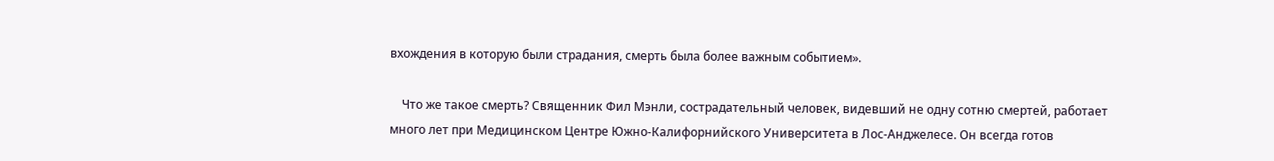вхождения в которую были страдания, смерть была более важным событием».

    Что же такое смерть? Священник Фил Мэнли, сострадательный человек, видевший не одну сотню смертей, работает много лет при Медицинском Центре Южно-Калифорнийского Университета в Лос-Анджелесе. Он всегда готов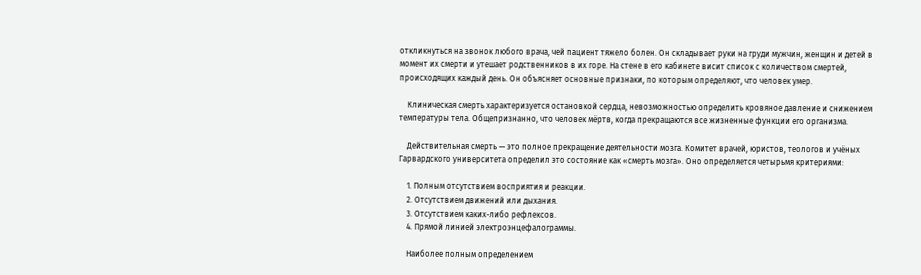откликнуться на звонок любого врача, чей пациент тяжело болен. Он складывает руки на груди мужчин, женщин и детей в момент их смерти и утешает родственников в их горе. На стене в его кабинете висит список с количеством смертей, происходящих каждый день. Он объясняет основные признаки, по которым определяют, что человек умер.

    Клиническая смерть характеризуется остановкой сердца, невозможностью определить кровяное давление и снижением температуры тела. Общепризнанно, что человек мёртв, когда прекращаются все жизненные функции его организма.

    Действительная смерть — это полное прекращение деятельности мозга. Комитет врачей, юристов, теологов и учёных Гарвардского университета определил это состояние как «смерть мозга». Оно определяется четырьмя критериями:

    1. Полным отсутствием восприятия и реакции.
    2. Отсутствием движений или дыхания.
    3. Отсутствием каких-либо рефлексов.
    4. Прямой линией электроэнцефалограммы.

    Наиболее полным определением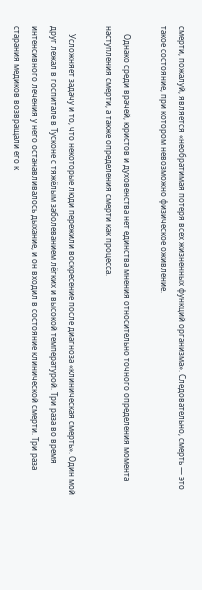смерти, пожалуй, является «необратимая потеря всех жизненных функций организма». Следовательно, смерть — это такое состояние, при котором невозможно физическое оживление.

    Однако среди врачей, юристов и духовенства нет единства мнения относительно точного определения момента наступления смерти, а также определения смерти как процесса.

    Усложняет задачу и то, что некоторые люди пережили воскресение после диагноза «клиническая смерть». Один мой друг лежал в госпитале в Тусконе с тяжёлым заболеванием лёгких и высокой температурой. Три раза во время интенсивного лечения у него останавливалось дыхание, и он входил в состояние клинической смерти. Три раза старания медиков возвращали его к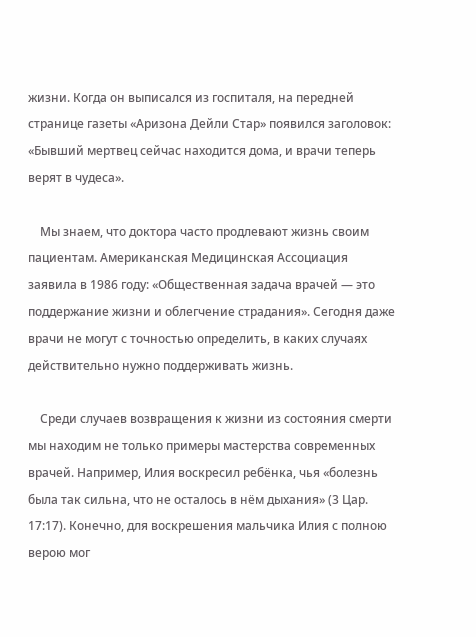жизни. Когда он выписался из госпиталя, на передней странице газеты «Аризона Дейли Стар» появился заголовок: «Бывший мертвец сейчас находится дома, и врачи теперь верят в чудеса».

    Мы знаем, что доктора часто продлевают жизнь своим пациентам. Американская Медицинская Ассоциация заявила в 1986 году: «Общественная задача врачей — это поддержание жизни и облегчение страдания». Сегодня даже врачи не могут с точностью определить, в каких случаях действительно нужно поддерживать жизнь.

    Среди случаев возвращения к жизни из состояния смерти мы находим не только примеры мастерства современных врачей. Например, Илия воскресил ребёнка, чья «болезнь была так сильна, что не осталось в нём дыхания» (3 Цар. 17:17). Конечно, для воскрешения мальчика Илия с полною верою мог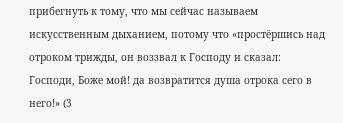прибегнуть к тому, что мы сейчас называем искусственным дыханием, потому что «простёршись над отроком трижды, он воззвал к Господу и сказал: Господи, Боже мой! да возвратится душа отрока сего в него!» (3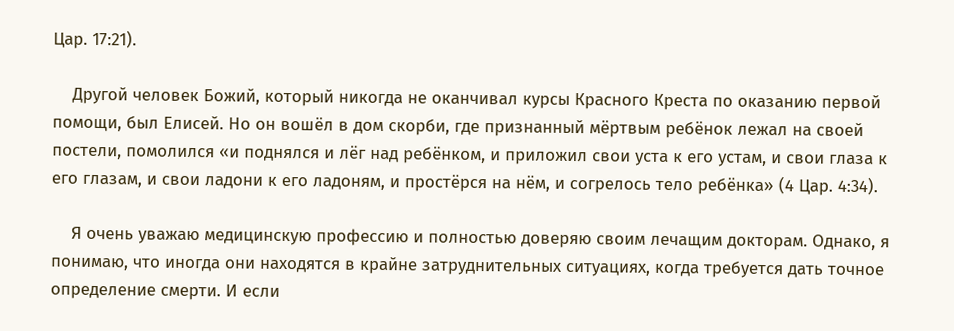Цар. 17:21).

    Другой человек Божий, который никогда не оканчивал курсы Красного Креста по оказанию первой помощи, был Елисей. Но он вошёл в дом скорби, где признанный мёртвым ребёнок лежал на своей постели, помолился «и поднялся и лёг над ребёнком, и приложил свои уста к его устам, и свои глаза к его глазам, и свои ладони к его ладоням, и простёрся на нём, и согрелось тело ребёнка» (4 Цар. 4:34).

    Я очень уважаю медицинскую профессию и полностью доверяю своим лечащим докторам. Однако, я понимаю, что иногда они находятся в крайне затруднительных ситуациях, когда требуется дать точное определение смерти. И если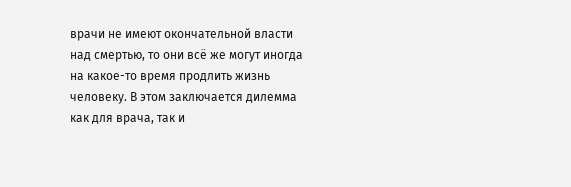врачи не имеют окончательной власти над смертью, то они всё же могут иногда на какое-то время продлить жизнь человеку. В этом заключается дилемма как для врача, так и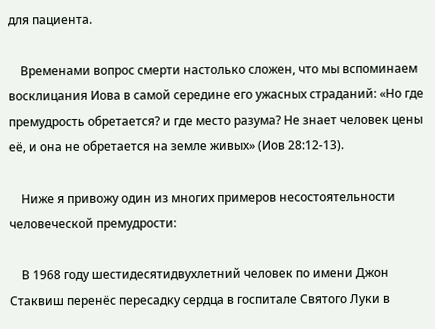для пациента.

    Временами вопрос смерти настолько сложен, что мы вспоминаем восклицания Иова в самой середине его ужасных страданий: «Но где премудрость обретается? и где место разума? Не знает человек цены её, и она не обретается на земле живых» (Иов 28:12-13).

    Ниже я привожу один из многих примеров несостоятельности человеческой премудрости:

    В 1968 году шестидесятидвухлетний человек по имени Джон Стаквиш перенёс пересадку сердца в госпитале Святого Луки в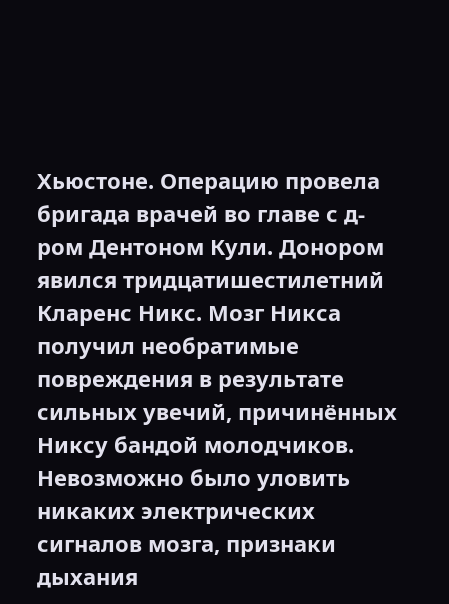Хьюстоне. Операцию провела бригада врачей во главе с д-ром Дентоном Кули. Донором явился тридцатишестилетний Кларенс Никс. Мозг Никса получил необратимые повреждения в результате сильных увечий, причинённых Никсу бандой молодчиков. Невозможно было уловить никаких электрических сигналов мозга, признаки дыхания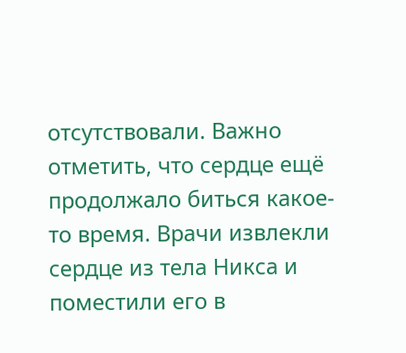отсутствовали. Важно отметить, что сердце ещё продолжало биться какое-то время. Врачи извлекли сердце из тела Никса и поместили его в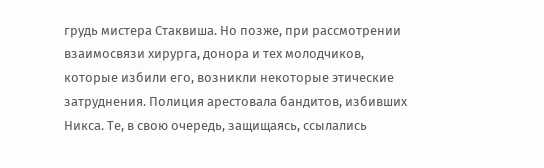грудь мистера Стаквиша. Но позже, при рассмотрении взаимосвязи хирурга, донора и тех молодчиков, которые избили его, возникли некоторые этические затруднения. Полиция арестовала бандитов, избивших Никса. Те, в свою очередь, защищаясь, ссылались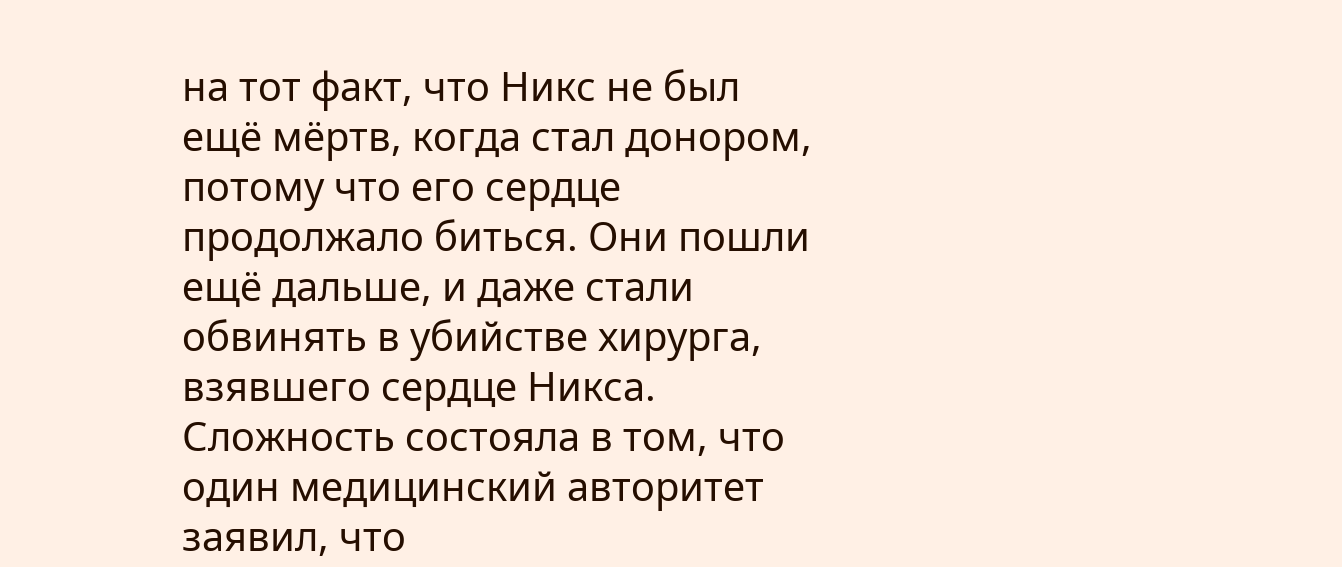на тот факт, что Никс не был ещё мёртв, когда стал донором, потому что его сердце продолжало биться. Они пошли ещё дальше, и даже стали обвинять в убийстве хирурга, взявшего сердце Никса. Сложность состояла в том, что один медицинский авторитет заявил, что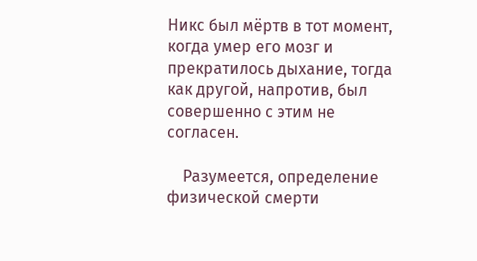Никс был мёртв в тот момент, когда умер его мозг и прекратилось дыхание, тогда как другой, напротив, был совершенно с этим не согласен.

    Разумеется, определение физической смерти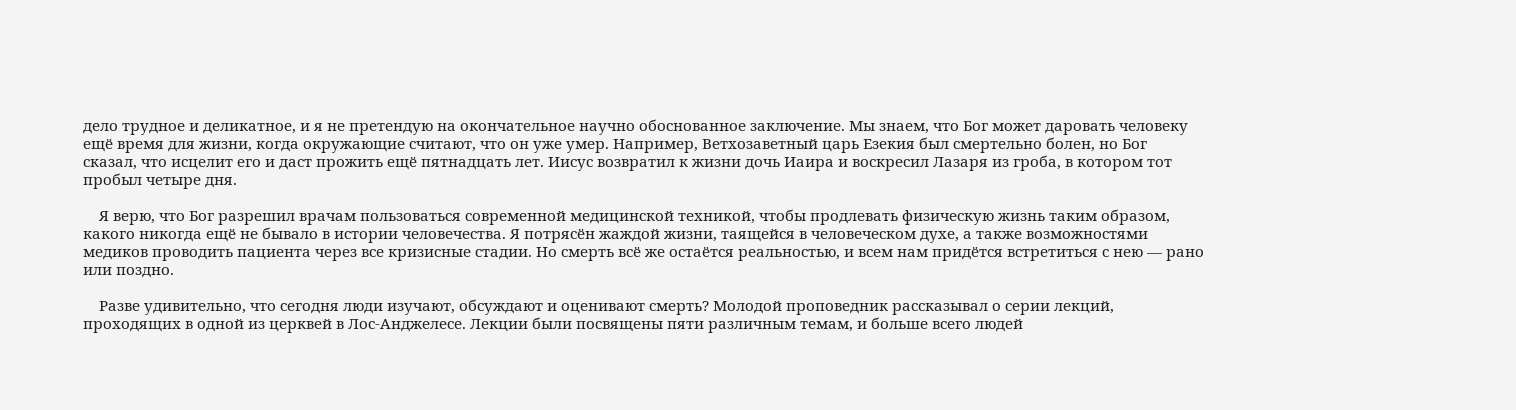дело трудное и деликатное, и я не претендую на окончательное научно обоснованное заключение. Мы знаем, что Бог может даровать человеку ещё время для жизни, когда окружающие считают, что он уже умер. Например, Ветхозаветный царь Езекия был смертельно болен, но Бог сказал, что исцелит его и даст прожить ещё пятнадцать лет. Иисус возвратил к жизни дочь Иаира и воскресил Лазаря из гроба, в котором тот пробыл четыре дня.

    Я верю, что Бог разрешил врачам пользоваться современной медицинской техникой, чтобы продлевать физическую жизнь таким образом, какого никогда ещё не бывало в истории человечества. Я потрясён жаждой жизни, таящейся в человеческом духе, а также возможностями медиков проводить пациента через все кризисные стадии. Но смерть всё же остаётся реальностью, и всем нам придётся встретиться с нею — рано или поздно.

    Разве удивительно, что сегодня люди изучают, обсуждают и оценивают смерть? Молодой проповедник рассказывал о серии лекций, проходящих в одной из церквей в Лос-Анджелесе. Лекции были посвящены пяти различным темам, и больше всего людей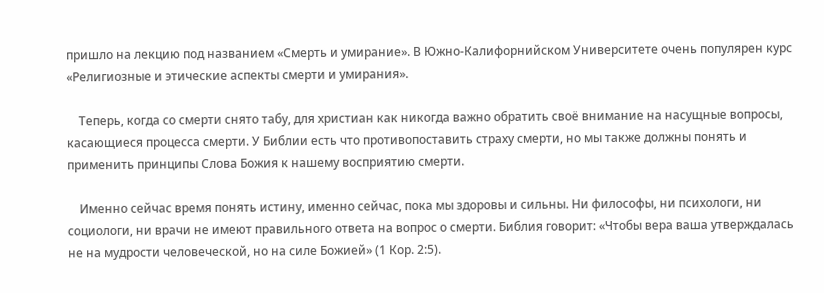пришло на лекцию под названием «Смерть и умирание». В Южно-Калифорнийском Университете очень популярен курс «Религиозные и этические аспекты смерти и умирания».

    Теперь, когда со смерти снято табу, для христиан как никогда важно обратить своё внимание на насущные вопросы, касающиеся процесса смерти. У Библии есть что противопоставить страху смерти, но мы также должны понять и применить принципы Слова Божия к нашему восприятию смерти.

    Именно сейчас время понять истину, именно сейчас, пока мы здоровы и сильны. Ни философы, ни психологи, ни социологи, ни врачи не имеют правильного ответа на вопрос о смерти. Библия говорит: «Чтобы вера ваша утверждалась не на мудрости человеческой, но на силе Божией» (1 Кор. 2:5).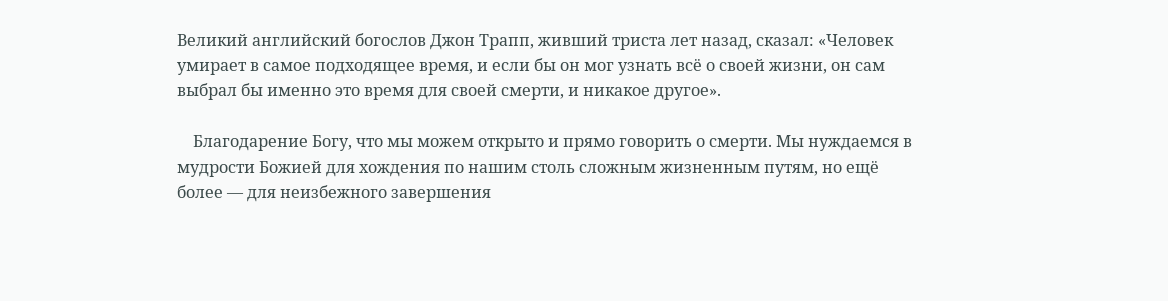Великий английский богослов Джон Трапп, живший триста лет назад, сказал: «Человек умирает в самое подходящее время, и если бы он мог узнать всё о своей жизни, он сам выбрал бы именно это время для своей смерти, и никакое другое».

    Благодарение Богу, что мы можем открыто и прямо говорить о смерти. Мы нуждаемся в мудрости Божией для хождения по нашим столь сложным жизненным путям, но ещё более — для неизбежного завершения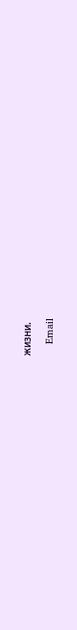жизни.

    Email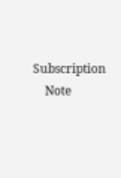Subscription
    Note